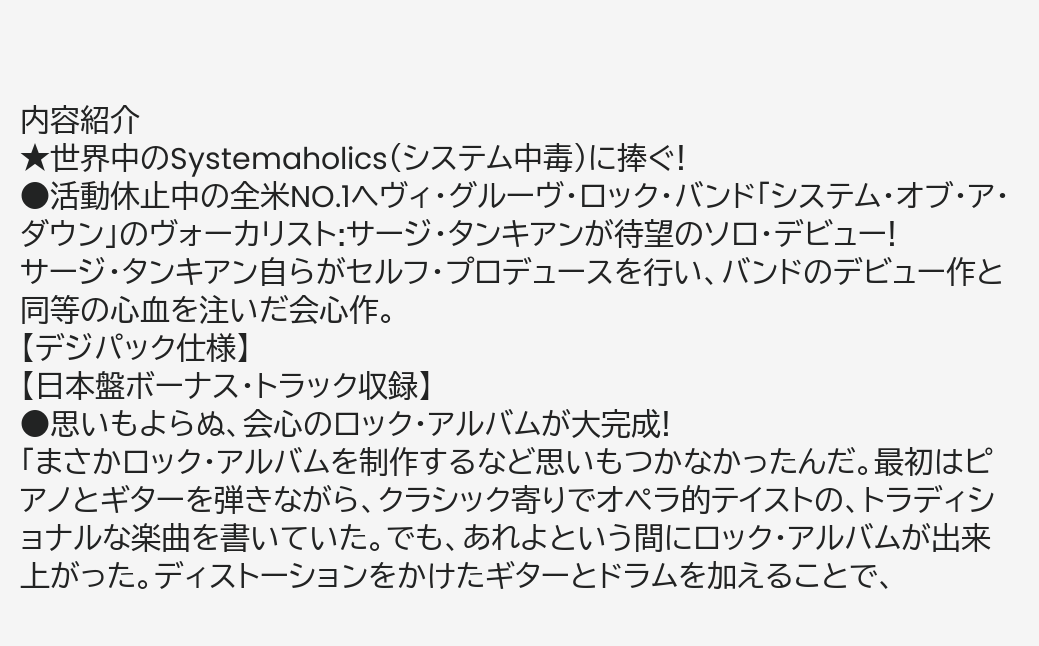内容紹介
★世界中のSystemaholics(システム中毒)に捧ぐ!
●活動休止中の全米NO.1ヘヴィ・グルーヴ・ロック・バンド「システム・オブ・ア・ダウン」のヴォーカリスト:サージ・タンキアンが待望のソロ・デビュー!
サージ・タンキアン自らがセルフ・プロデュースを行い、バンドのデビュー作と同等の心血を注いだ会心作。
【デジパック仕様】
【日本盤ボーナス・トラック収録】
●思いもよらぬ、会心のロック・アルバムが大完成!
「まさかロック・アルバムを制作するなど思いもつかなかったんだ。最初はピアノとギターを弾きながら、クラシック寄りでオペラ的テイストの、トラディショナルな楽曲を書いていた。でも、あれよという間にロック・アルバムが出来上がった。ディストーションをかけたギターとドラムを加えることで、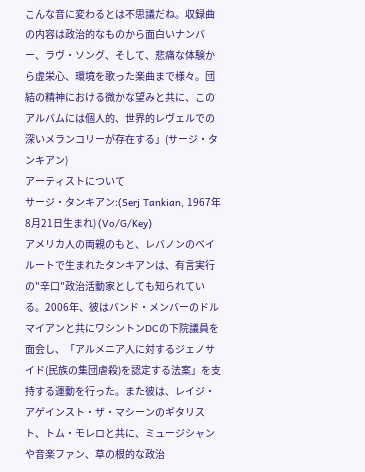こんな音に変わるとは不思議だね。収録曲の内容は政治的なものから面白いナンバー、ラヴ・ソング、そして、悲痛な体験から虚栄心、環境を歌った楽曲まで様々。団結の精神における微かな望みと共に、このアルバムには個人的、世界的レヴェルでの深いメランコリーが存在する」(サージ・タンキアン)
アーティストについて
サージ・タンキアン:(Serj Tankian, 1967年8月21日生まれ) (Vo/G/Key)
アメリカ人の両親のもと、レバノンのベイルートで生まれたタンキアンは、有言実行の"辛口"政治活動家としても知られている。2006年、彼はバンド・メンバーのドルマイアンと共にワシントンDCの下院議員を面会し、「アルメニア人に対するジェノサイド(民族の集団虐殺)を認定する法案」を支持する運動を行った。また彼は、レイジ・アゲインスト・ザ・マシーンのギタリスト、トム・モレロと共に、ミュージシャンや音楽ファン、草の根的な政治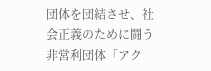団体を団結させ、社会正義のために闘う非営利団体「アク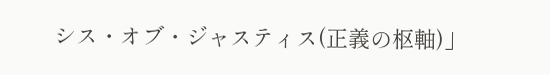シス・オブ・ジャスティス(正義の枢軸)」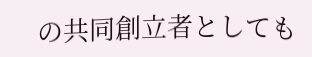の共同創立者としても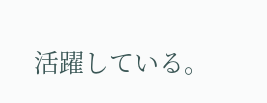活躍している。